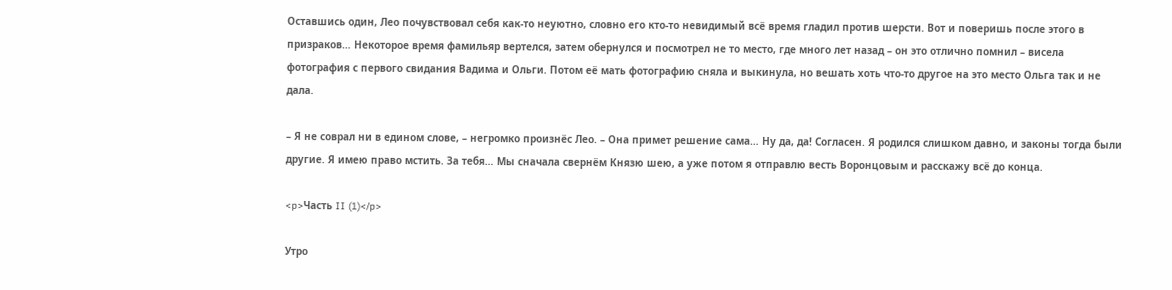Оставшись один, Лео почувствовал себя как-то неуютно, словно его кто-то невидимый всё время гладил против шерсти. Вот и поверишь после этого в призраков… Некоторое время фамильяр вертелся, затем обернулся и посмотрел не то место, где много лет назад – он это отлично помнил – висела фотография с первого свидания Вадима и Ольги. Потом её мать фотографию сняла и выкинула, но вешать хоть что-то другое на это место Ольга так и не дала.

– Я не соврал ни в едином слове, – негромко произнёс Лео. – Она примет решение сама… Ну да, да! Согласен. Я родился слишком давно, и законы тогда были другие. Я имею право мстить. За тебя… Мы сначала свернём Князю шею, а уже потом я отправлю весть Воронцовым и расскажу всё до конца.

<p>Часть II (1)</p>

Утро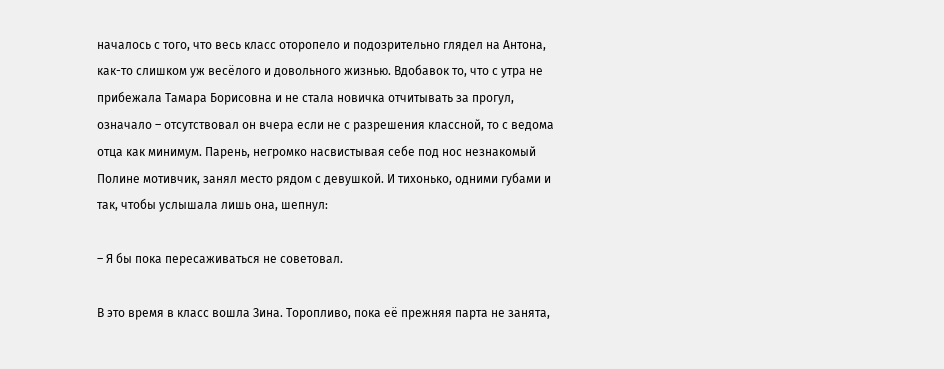началось с того, что весь класс оторопело и подозрительно глядел на Антона, как-то слишком уж весёлого и довольного жизнью. Вдобавок то, что с утра не прибежала Тамара Борисовна и не стала новичка отчитывать за прогул, означало – отсутствовал он вчера если не с разрешения классной, то с ведома отца как минимум. Парень, негромко насвистывая себе под нос незнакомый Полине мотивчик, занял место рядом с девушкой. И тихонько, одними губами и так, чтобы услышала лишь она, шепнул:

– Я бы пока пересаживаться не советовал.

В это время в класс вошла Зина. Торопливо, пока её прежняя парта не занята,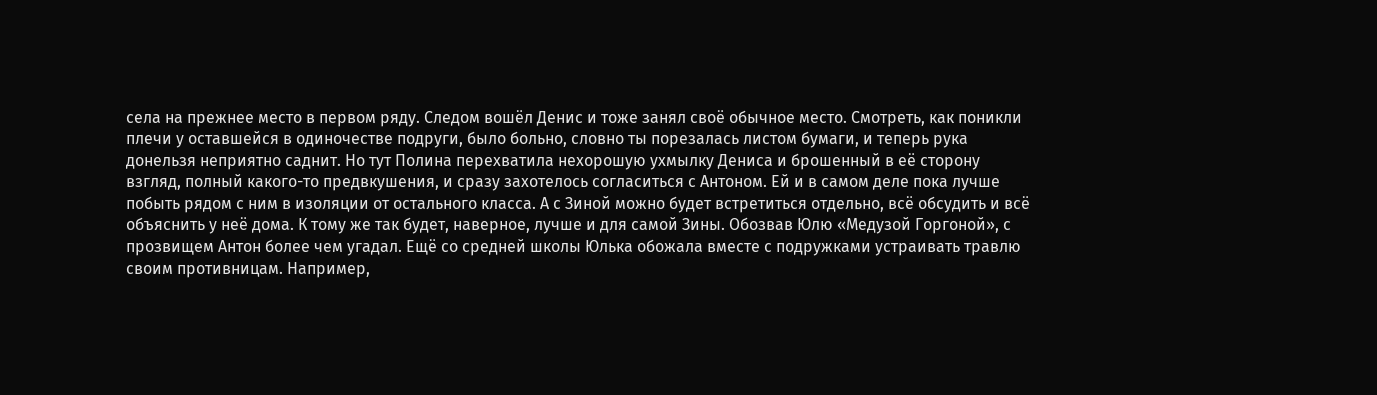села на прежнее место в первом ряду. Следом вошёл Денис и тоже занял своё обычное место. Смотреть, как поникли плечи у оставшейся в одиночестве подруги, было больно, словно ты порезалась листом бумаги, и теперь рука донельзя неприятно саднит. Но тут Полина перехватила нехорошую ухмылку Дениса и брошенный в её сторону взгляд, полный какого-то предвкушения, и сразу захотелось согласиться с Антоном. Ей и в самом деле пока лучше побыть рядом с ним в изоляции от остального класса. А с Зиной можно будет встретиться отдельно, всё обсудить и всё объяснить у неё дома. К тому же так будет, наверное, лучше и для самой Зины. Обозвав Юлю «Медузой Горгоной», с прозвищем Антон более чем угадал. Ещё со средней школы Юлька обожала вместе с подружками устраивать травлю своим противницам. Например,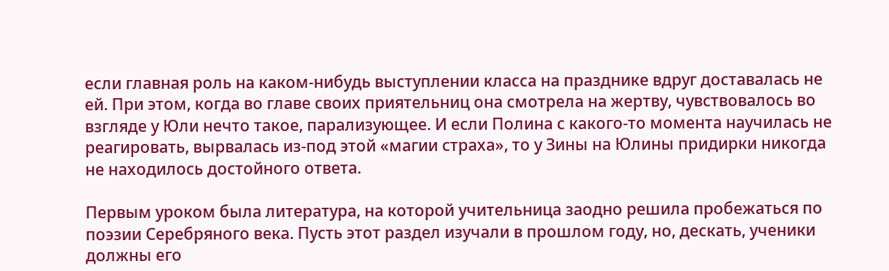если главная роль на каком-нибудь выступлении класса на празднике вдруг доставалась не ей. При этом, когда во главе своих приятельниц она смотрела на жертву, чувствовалось во взгляде у Юли нечто такое, парализующее. И если Полина с какого-то момента научилась не реагировать, вырвалась из-под этой «магии страха», то у Зины на Юлины придирки никогда не находилось достойного ответа.

Первым уроком была литература, на которой учительница заодно решила пробежаться по поэзии Серебряного века. Пусть этот раздел изучали в прошлом году, но, дескать, ученики должны его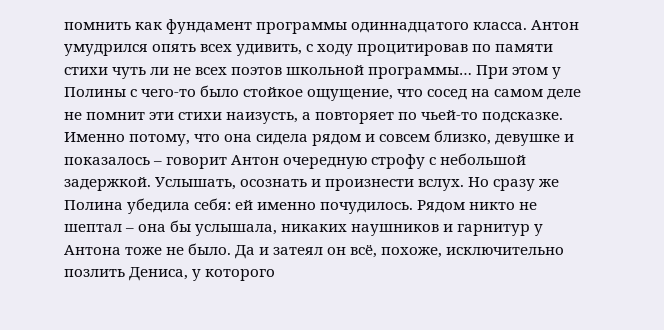помнить как фундамент программы одиннадцатого класса. Антон умудрился опять всех удивить, с ходу процитировав по памяти стихи чуть ли не всех поэтов школьной программы… При этом у Полины с чего-то было стойкое ощущение, что сосед на самом деле не помнит эти стихи наизусть, а повторяет по чьей-то подсказке. Именно потому, что она сидела рядом и совсем близко, девушке и показалось – говорит Антон очередную строфу с небольшой задержкой. Услышать, осознать и произнести вслух. Но сразу же Полина убедила себя: ей именно почудилось. Рядом никто не шептал – она бы услышала, никаких наушников и гарнитур у Антона тоже не было. Да и затеял он всё, похоже, исключительно позлить Дениса, у которого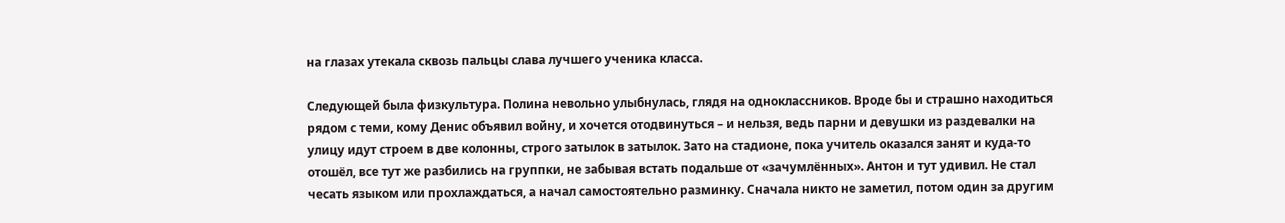на глазах утекала сквозь пальцы слава лучшего ученика класса.

Следующей была физкультура. Полина невольно улыбнулась, глядя на одноклассников. Вроде бы и страшно находиться рядом с теми, кому Денис объявил войну, и хочется отодвинуться – и нельзя, ведь парни и девушки из раздевалки на улицу идут строем в две колонны, строго затылок в затылок. Зато на стадионе, пока учитель оказался занят и куда-то отошёл, все тут же разбились на группки, не забывая встать подальше от «зачумлённых». Антон и тут удивил. Не стал чесать языком или прохлаждаться, а начал самостоятельно разминку. Сначала никто не заметил, потом один за другим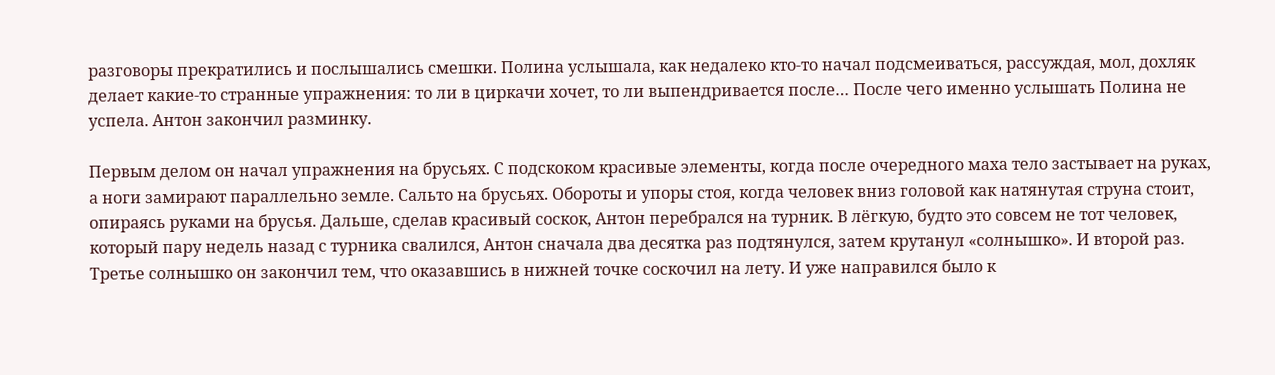разговоры прекратились и послышались смешки. Полина услышала, как недалеко кто-то начал подсмеиваться, рассуждая, мол, дохляк делает какие-то странные упражнения: то ли в циркачи хочет, то ли выпендривается после… После чего именно услышать Полина не успела. Антон закончил разминку.

Первым делом он начал упражнения на брусьях. С подскоком красивые элементы, когда после очередного маха тело застывает на руках, а ноги замирают параллельно земле. Сальто на брусьях. Обороты и упоры стоя, когда человек вниз головой как натянутая струна стоит, опираясь руками на брусья. Дальше, сделав красивый соскок, Антон перебрался на турник. В лёгкую, будто это совсем не тот человек, который пару недель назад с турника свалился, Антон сначала два десятка раз подтянулся, затем крутанул «солнышко». И второй раз. Третье солнышко он закончил тем, что оказавшись в нижней точке соскочил на лету. И уже направился было к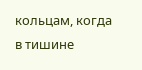кольцам, когда в тишине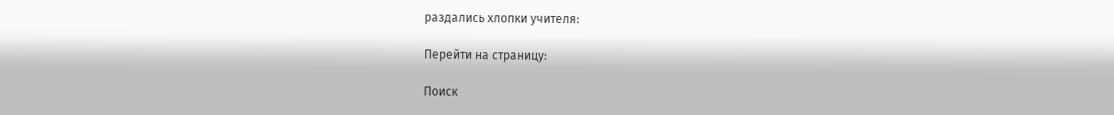раздались хлопки учителя:

Перейти на страницу:

Поиск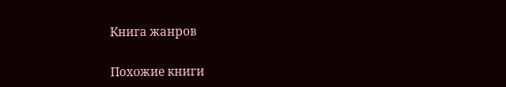Книга жанров

Похожие книги